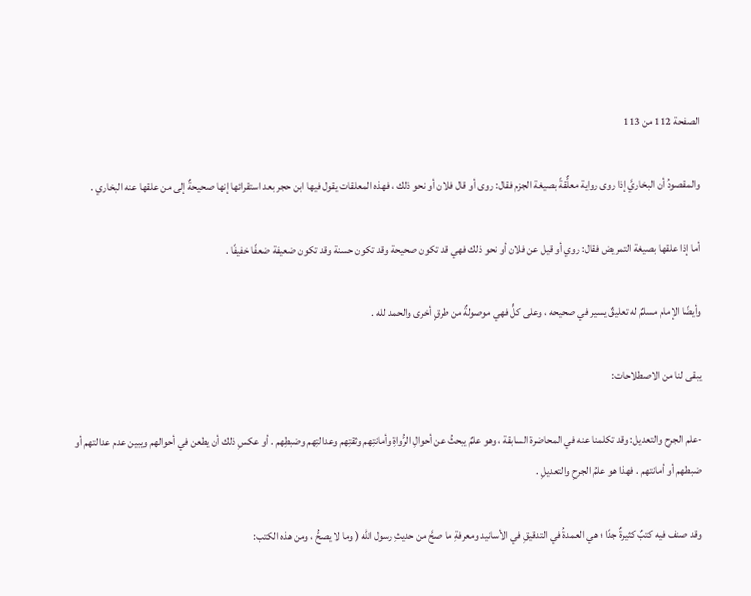الصفحة 112 من 113

والمقصودُ أن البخاريَّ إذا روى رواية معلٌّقةً بصيغة الجزم فقال: روى أو قال فلان أو نحو ذلك ، فهذه المعلقات يقول فيها ابن حجر بعد استقرائها إنها صحيحةٌ إلى من علقها عنه البخاري .

أما إذا علقها بصيغة التمريض فقال: روي أو قيل عن فلان أو نحو ذلك فهي قد تكون صحيحة وقد تكون حسنة وقد تكون ضعيفة ضعفًا خفيفًا .

وأيضًا الإمام مسلمٌ له تعليقٌ يسير في صحيحه ، وعلى كلٍّ فهي موصولةٌ من طرقٍ أخرى والحمد لله .

يبقى لنا من الاصطلاحات:

-علم الجرح والتعديل: وقد تكلمنا عنه في المحاضرة السابقة ، وهو علمٌ يبحثُ عن أحوالِ الرُّواةِ وأمانتِهم وثقتِهم وعدالتِهم وضبطِهم . أو عكسِ ذلك أن يطعن في أحوالهم ويبين عدم عدالتهم أو ضبطهم أو أمانتهم . فهذا هو علمُ الجرحِ والتعديلِ .

وقد صنف فيه كتبٌ كثيرةٌ جدًا ؛ هي العمدةُ في التدقيقِ في الأسانيد ومعرفةِ ما صحَّ من حديثِ رسول الله ( وما لا يصحُّ ، ومن هذه الكتب: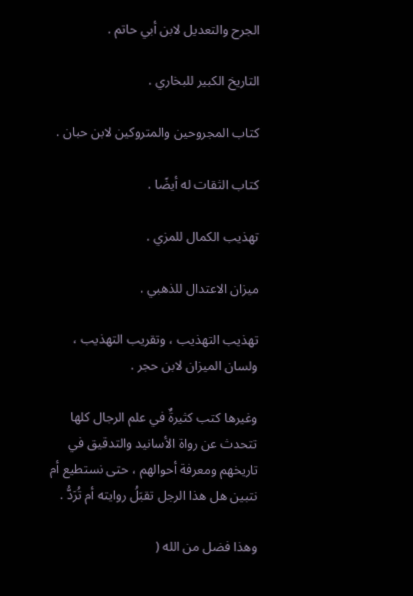الجرح والتعديل لابن أبي حاتم .

التاريخ الكبير للبخاري .

كتاب المجروحين والمتروكين لابن حبان .

كتاب الثقات له أيضًا .

تهذيب الكمال للمزي .

ميزان الاعتدال للذهبي .

تهذيب التهذيب ، وتقريب التهذيب ، ولسان الميزان لابن حجر .

وغيرها كتب كثيرةٌ في علم الرجال كلها تتحدث عن رواة الأسانيد والتدقيق في تاريخهم ومعرفة أحوالهم ، حتى نستطيع أم نتبين هل هذا الرجل تقبَلُ روايته أم تُرَدُّ .

وهذا فضل من الله (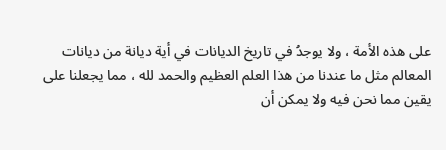على هذه الأمة ، ولا يوجدُ في تاريخ الديانات في أية ديانة من ديانات المعالم مثل ما عندنا من هذا العلم العظيم والحمد لله ، مما يجعلنا على يقين مما نحن فيه ولا يمكن أن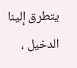يتطرق إلينا الدخيل ،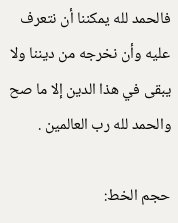فالحمد لله يمكننا أن نتعرف عليه وأن نخرجه من ديننا ولا يبقى في هذا الدين إلا ما صح والحمد لله رب العالمين .

حجم الخط: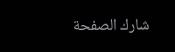شارك الصفحة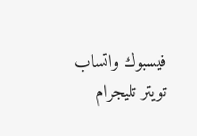فيسبوك واتساب تويتر تليجرام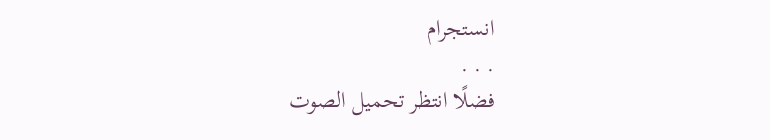انستجرام
. . .
فضلًا انتظر تحميل الصوت